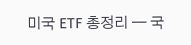미국 ETF 총정리 — 국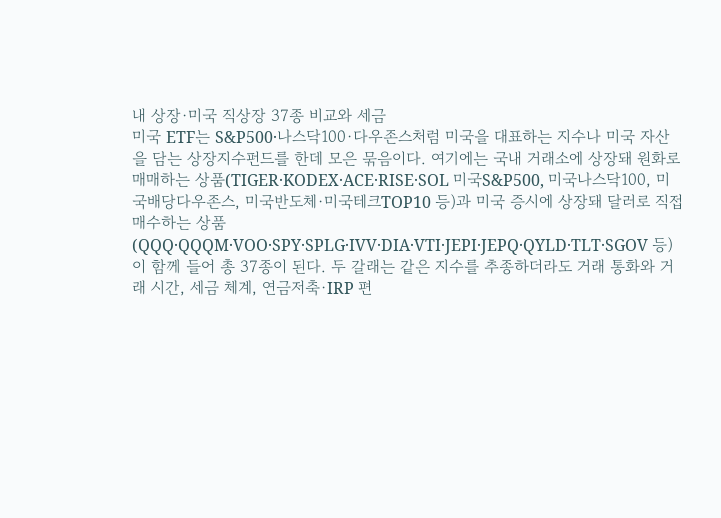내 상장·미국 직상장 37종 비교와 세금
미국 ETF는 S&P500·나스닥100·다우존스처럼 미국을 대표하는 지수나 미국 자산을 담는 상장지수펀드를 한데 모은 묶음이다. 여기에는 국내 거래소에 상장돼 원화로 매매하는 상품(TIGER·KODEX·ACE·RISE·SOL 미국S&P500, 미국나스닥100, 미국배당다우존스, 미국반도체·미국테크TOP10 등)과 미국 증시에 상장돼 달러로 직접 매수하는 상품(QQQ·QQQM·VOO·SPY·SPLG·IVV·DIA·VTI·JEPI·JEPQ·QYLD·TLT·SGOV 등)이 함께 들어 총 37종이 된다. 두 갈래는 같은 지수를 추종하더라도 거래 통화와 거래 시간, 세금 체계, 연금저축·IRP 편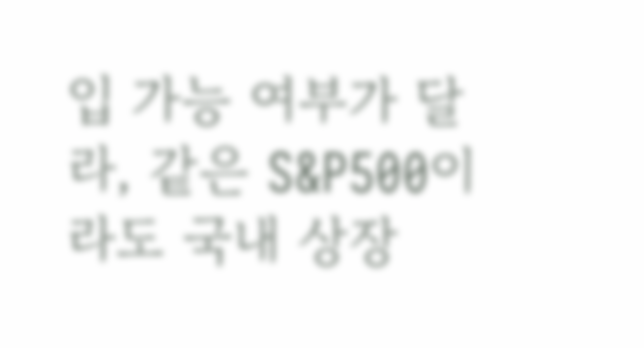입 가능 여부가 달라, 같은 S&P500이라도 국내 상장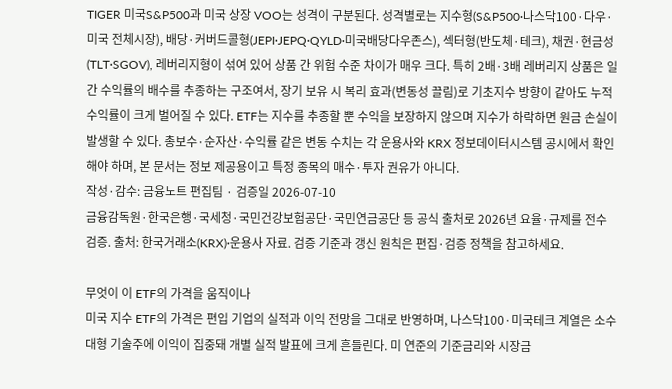TIGER 미국S&P500과 미국 상장 VOO는 성격이 구분된다. 성격별로는 지수형(S&P500·나스닥100·다우·미국 전체시장), 배당·커버드콜형(JEPI·JEPQ·QYLD·미국배당다우존스), 섹터형(반도체·테크), 채권·현금성(TLT·SGOV), 레버리지형이 섞여 있어 상품 간 위험 수준 차이가 매우 크다. 특히 2배·3배 레버리지 상품은 일간 수익률의 배수를 추종하는 구조여서, 장기 보유 시 복리 효과(변동성 끌림)로 기초지수 방향이 같아도 누적 수익률이 크게 벌어질 수 있다. ETF는 지수를 추종할 뿐 수익을 보장하지 않으며 지수가 하락하면 원금 손실이 발생할 수 있다. 총보수·순자산·수익률 같은 변동 수치는 각 운용사와 KRX 정보데이터시스템 공시에서 확인해야 하며, 본 문서는 정보 제공용이고 특정 종목의 매수·투자 권유가 아니다.
작성·감수: 금융노트 편집팀 · 검증일 2026-07-10
금융감독원·한국은행·국세청·국민건강보험공단·국민연금공단 등 공식 출처로 2026년 요율·규제를 전수 검증. 출처: 한국거래소(KRX)·운용사 자료. 검증 기준과 갱신 원칙은 편집·검증 정책을 참고하세요.

무엇이 이 ETF의 가격을 움직이나
미국 지수 ETF의 가격은 편입 기업의 실적과 이익 전망을 그대로 반영하며, 나스닥100·미국테크 계열은 소수 대형 기술주에 이익이 집중돼 개별 실적 발표에 크게 흔들린다. 미 연준의 기준금리와 시장금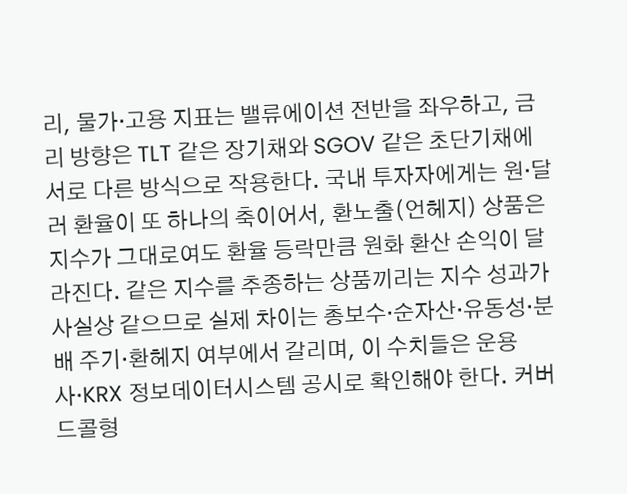리, 물가·고용 지표는 밸류에이션 전반을 좌우하고, 금리 방향은 TLT 같은 장기채와 SGOV 같은 초단기채에 서로 다른 방식으로 작용한다. 국내 투자자에게는 원·달러 환율이 또 하나의 축이어서, 환노출(언헤지) 상품은 지수가 그대로여도 환율 등락만큼 원화 환산 손익이 달라진다. 같은 지수를 추종하는 상품끼리는 지수 성과가 사실상 같으므로 실제 차이는 총보수·순자산·유동성·분배 주기·환헤지 여부에서 갈리며, 이 수치들은 운용사·KRX 정보데이터시스템 공시로 확인해야 한다. 커버드콜형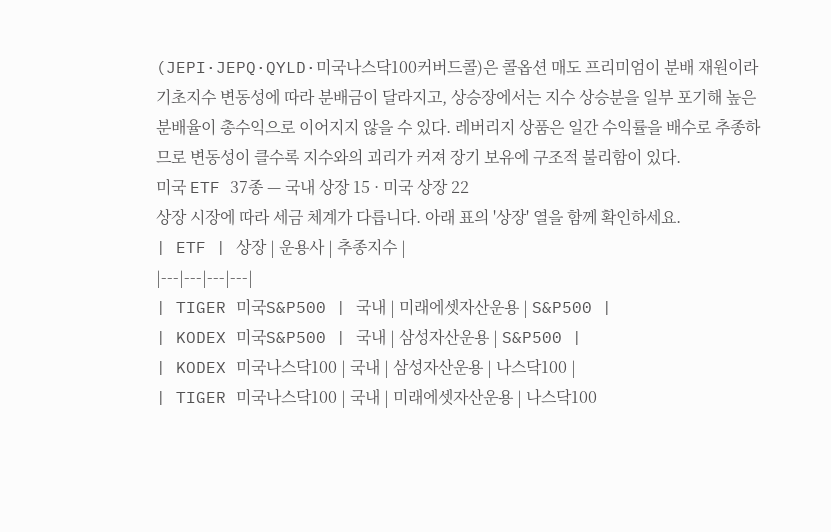(JEPI·JEPQ·QYLD·미국나스닥100커버드콜)은 콜옵션 매도 프리미엄이 분배 재원이라 기초지수 변동성에 따라 분배금이 달라지고, 상승장에서는 지수 상승분을 일부 포기해 높은 분배율이 총수익으로 이어지지 않을 수 있다. 레버리지 상품은 일간 수익률을 배수로 추종하므로 변동성이 클수록 지수와의 괴리가 커져 장기 보유에 구조적 불리함이 있다.
미국 ETF 37종 — 국내 상장 15 · 미국 상장 22
상장 시장에 따라 세금 체계가 다릅니다. 아래 표의 '상장' 열을 함께 확인하세요.
| ETF | 상장 | 운용사 | 추종지수 |
|---|---|---|---|
| TIGER 미국S&P500 | 국내 | 미래에셋자산운용 | S&P500 |
| KODEX 미국S&P500 | 국내 | 삼성자산운용 | S&P500 |
| KODEX 미국나스닥100 | 국내 | 삼성자산운용 | 나스닥100 |
| TIGER 미국나스닥100 | 국내 | 미래에셋자산운용 | 나스닥100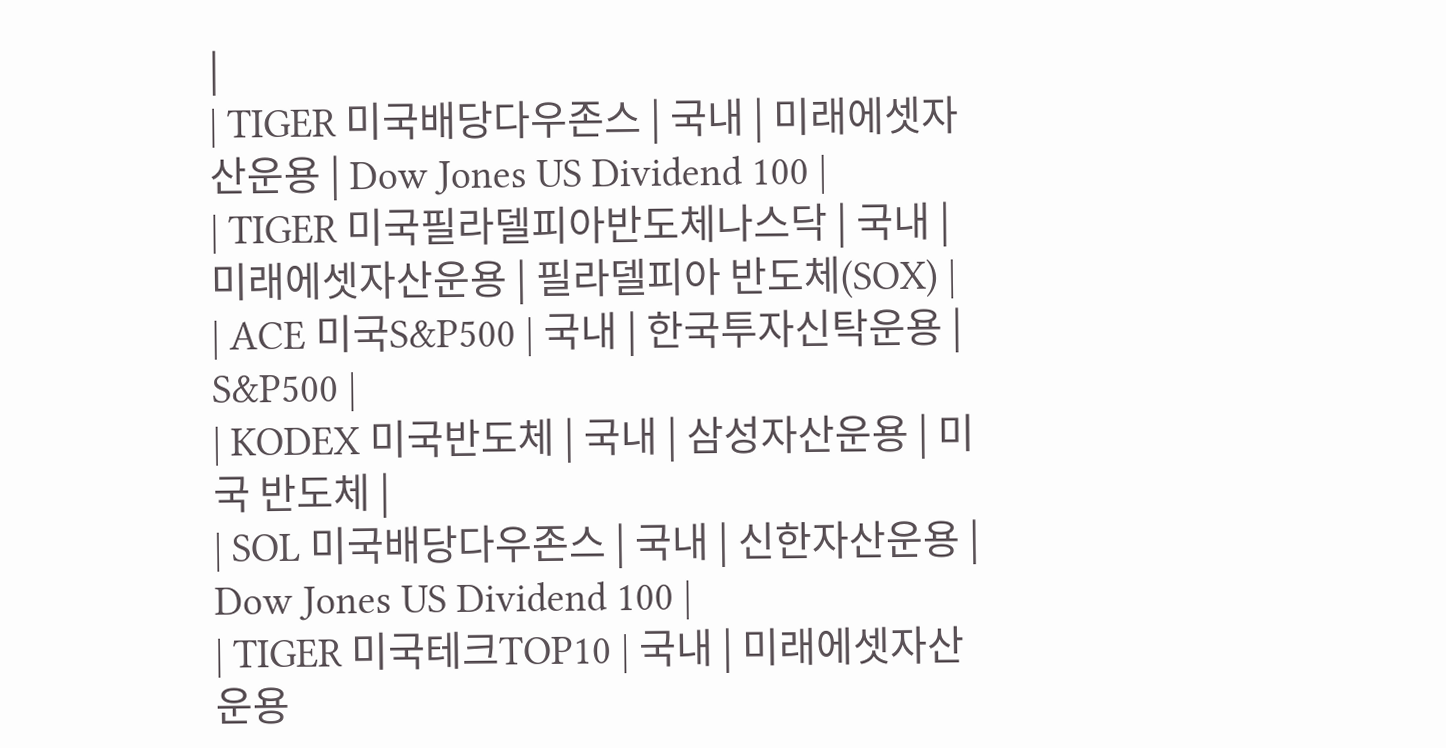|
| TIGER 미국배당다우존스 | 국내 | 미래에셋자산운용 | Dow Jones US Dividend 100 |
| TIGER 미국필라델피아반도체나스닥 | 국내 | 미래에셋자산운용 | 필라델피아 반도체(SOX) |
| ACE 미국S&P500 | 국내 | 한국투자신탁운용 | S&P500 |
| KODEX 미국반도체 | 국내 | 삼성자산운용 | 미국 반도체 |
| SOL 미국배당다우존스 | 국내 | 신한자산운용 | Dow Jones US Dividend 100 |
| TIGER 미국테크TOP10 | 국내 | 미래에셋자산운용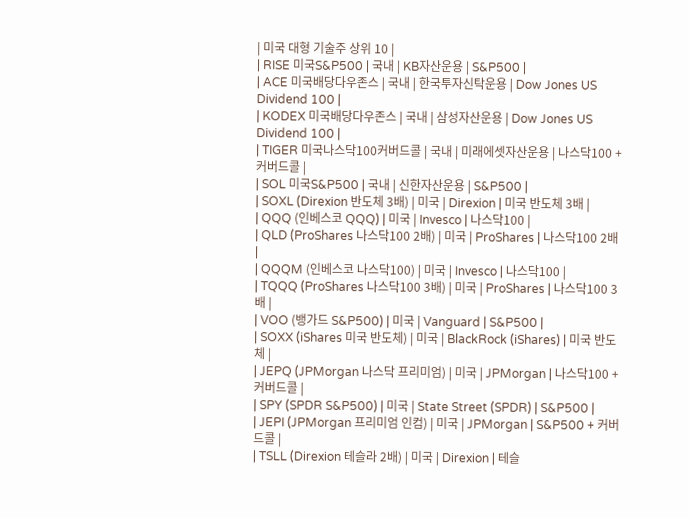| 미국 대형 기술주 상위 10 |
| RISE 미국S&P500 | 국내 | KB자산운용 | S&P500 |
| ACE 미국배당다우존스 | 국내 | 한국투자신탁운용 | Dow Jones US Dividend 100 |
| KODEX 미국배당다우존스 | 국내 | 삼성자산운용 | Dow Jones US Dividend 100 |
| TIGER 미국나스닥100커버드콜 | 국내 | 미래에셋자산운용 | 나스닥100 + 커버드콜 |
| SOL 미국S&P500 | 국내 | 신한자산운용 | S&P500 |
| SOXL (Direxion 반도체 3배) | 미국 | Direxion | 미국 반도체 3배 |
| QQQ (인베스코 QQQ) | 미국 | Invesco | 나스닥100 |
| QLD (ProShares 나스닥100 2배) | 미국 | ProShares | 나스닥100 2배 |
| QQQM (인베스코 나스닥100) | 미국 | Invesco | 나스닥100 |
| TQQQ (ProShares 나스닥100 3배) | 미국 | ProShares | 나스닥100 3배 |
| VOO (뱅가드 S&P500) | 미국 | Vanguard | S&P500 |
| SOXX (iShares 미국 반도체) | 미국 | BlackRock (iShares) | 미국 반도체 |
| JEPQ (JPMorgan 나스닥 프리미엄) | 미국 | JPMorgan | 나스닥100 + 커버드콜 |
| SPY (SPDR S&P500) | 미국 | State Street (SPDR) | S&P500 |
| JEPI (JPMorgan 프리미엄 인컴) | 미국 | JPMorgan | S&P500 + 커버드콜 |
| TSLL (Direxion 테슬라 2배) | 미국 | Direxion | 테슬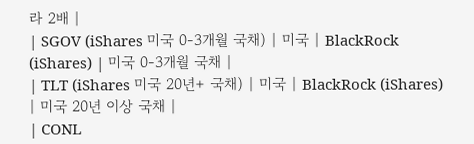라 2배 |
| SGOV (iShares 미국 0-3개월 국채) | 미국 | BlackRock (iShares) | 미국 0-3개월 국채 |
| TLT (iShares 미국 20년+ 국채) | 미국 | BlackRock (iShares) | 미국 20년 이상 국채 |
| CONL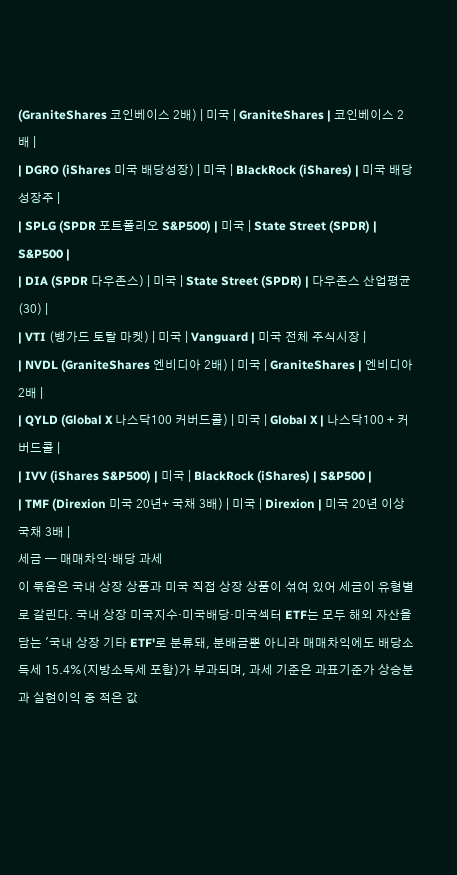(GraniteShares 코인베이스 2배) | 미국 | GraniteShares | 코인베이스 2배 |
| DGRO (iShares 미국 배당성장) | 미국 | BlackRock (iShares) | 미국 배당성장주 |
| SPLG (SPDR 포트폴리오 S&P500) | 미국 | State Street (SPDR) | S&P500 |
| DIA (SPDR 다우존스) | 미국 | State Street (SPDR) | 다우존스 산업평균(30) |
| VTI (뱅가드 토탈 마켓) | 미국 | Vanguard | 미국 전체 주식시장 |
| NVDL (GraniteShares 엔비디아 2배) | 미국 | GraniteShares | 엔비디아 2배 |
| QYLD (Global X 나스닥100 커버드콜) | 미국 | Global X | 나스닥100 + 커버드콜 |
| IVV (iShares S&P500) | 미국 | BlackRock (iShares) | S&P500 |
| TMF (Direxion 미국 20년+ 국채 3배) | 미국 | Direxion | 미국 20년 이상 국채 3배 |
세금 — 매매차익·배당 과세
이 묶음은 국내 상장 상품과 미국 직접 상장 상품이 섞여 있어 세금이 유형별로 갈린다. 국내 상장 미국지수·미국배당·미국섹터 ETF는 모두 해외 자산을 담는 '국내 상장 기타 ETF'로 분류돼, 분배금뿐 아니라 매매차익에도 배당소득세 15.4%(지방소득세 포함)가 부과되며, 과세 기준은 과표기준가 상승분과 실현이익 중 적은 값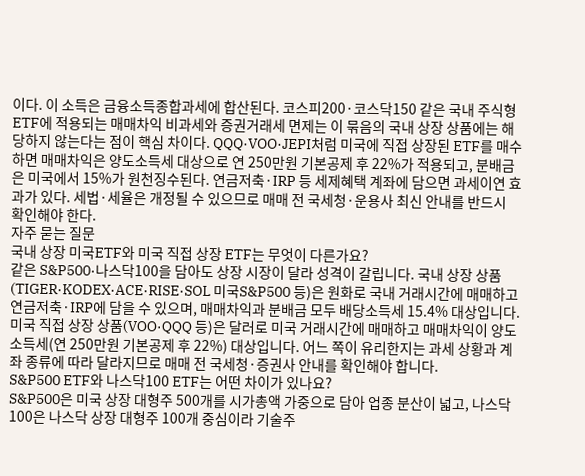이다. 이 소득은 금융소득종합과세에 합산된다. 코스피200·코스닥150 같은 국내 주식형 ETF에 적용되는 매매차익 비과세와 증권거래세 면제는 이 묶음의 국내 상장 상품에는 해당하지 않는다는 점이 핵심 차이다. QQQ·VOO·JEPI처럼 미국에 직접 상장된 ETF를 매수하면 매매차익은 양도소득세 대상으로 연 250만원 기본공제 후 22%가 적용되고, 분배금은 미국에서 15%가 원천징수된다. 연금저축·IRP 등 세제혜택 계좌에 담으면 과세이연 효과가 있다. 세법·세율은 개정될 수 있으므로 매매 전 국세청·운용사 최신 안내를 반드시 확인해야 한다.
자주 묻는 질문
국내 상장 미국ETF와 미국 직접 상장 ETF는 무엇이 다른가요?
같은 S&P500·나스닥100을 담아도 상장 시장이 달라 성격이 갈립니다. 국내 상장 상품(TIGER·KODEX·ACE·RISE·SOL 미국S&P500 등)은 원화로 국내 거래시간에 매매하고 연금저축·IRP에 담을 수 있으며, 매매차익과 분배금 모두 배당소득세 15.4% 대상입니다. 미국 직접 상장 상품(VOO·QQQ 등)은 달러로 미국 거래시간에 매매하고 매매차익이 양도소득세(연 250만원 기본공제 후 22%) 대상입니다. 어느 쪽이 유리한지는 과세 상황과 계좌 종류에 따라 달라지므로 매매 전 국세청·증권사 안내를 확인해야 합니다.
S&P500 ETF와 나스닥100 ETF는 어떤 차이가 있나요?
S&P500은 미국 상장 대형주 500개를 시가총액 가중으로 담아 업종 분산이 넓고, 나스닥100은 나스닥 상장 대형주 100개 중심이라 기술주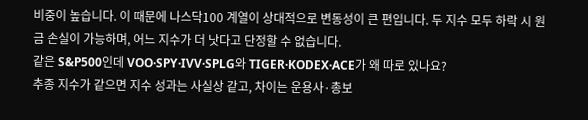비중이 높습니다. 이 때문에 나스닥100 계열이 상대적으로 변동성이 큰 편입니다. 두 지수 모두 하락 시 원금 손실이 가능하며, 어느 지수가 더 낫다고 단정할 수 없습니다.
같은 S&P500인데 VOO·SPY·IVV·SPLG와 TIGER·KODEX·ACE가 왜 따로 있나요?
추종 지수가 같으면 지수 성과는 사실상 같고, 차이는 운용사·총보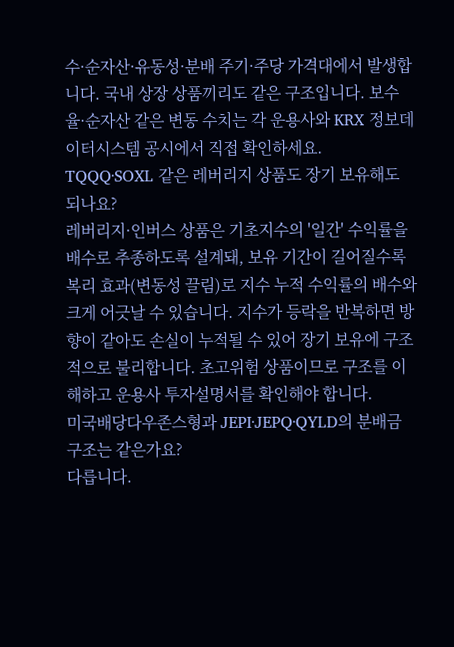수·순자산·유동성·분배 주기·주당 가격대에서 발생합니다. 국내 상장 상품끼리도 같은 구조입니다. 보수율·순자산 같은 변동 수치는 각 운용사와 KRX 정보데이터시스템 공시에서 직접 확인하세요.
TQQQ·SOXL 같은 레버리지 상품도 장기 보유해도 되나요?
레버리지·인버스 상품은 기초지수의 '일간' 수익률을 배수로 추종하도록 설계돼, 보유 기간이 길어질수록 복리 효과(변동성 끌림)로 지수 누적 수익률의 배수와 크게 어긋날 수 있습니다. 지수가 등락을 반복하면 방향이 같아도 손실이 누적될 수 있어 장기 보유에 구조적으로 불리합니다. 초고위험 상품이므로 구조를 이해하고 운용사 투자설명서를 확인해야 합니다.
미국배당다우존스형과 JEPI·JEPQ·QYLD의 분배금 구조는 같은가요?
다릅니다.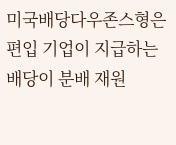미국배당다우존스형은 편입 기업이 지급하는 배당이 분배 재원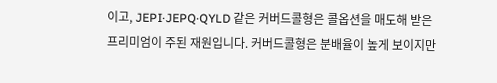이고, JEPI·JEPQ·QYLD 같은 커버드콜형은 콜옵션을 매도해 받은 프리미엄이 주된 재원입니다. 커버드콜형은 분배율이 높게 보이지만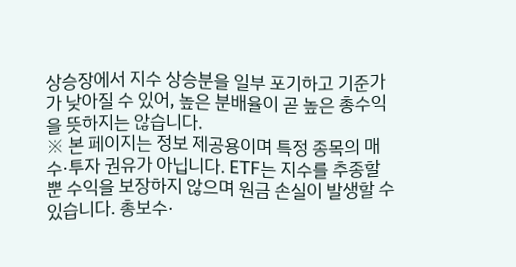상승장에서 지수 상승분을 일부 포기하고 기준가가 낮아질 수 있어, 높은 분배율이 곧 높은 총수익을 뜻하지는 않습니다.
※ 본 페이지는 정보 제공용이며 특정 종목의 매수·투자 권유가 아닙니다. ETF는 지수를 추종할 뿐 수익을 보장하지 않으며 원금 손실이 발생할 수 있습니다. 총보수·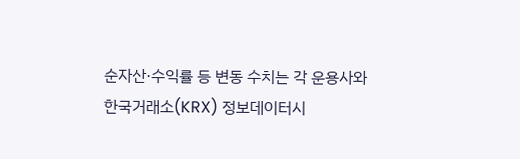순자산·수익률 등 변동 수치는 각 운용사와 한국거래소(KRX) 정보데이터시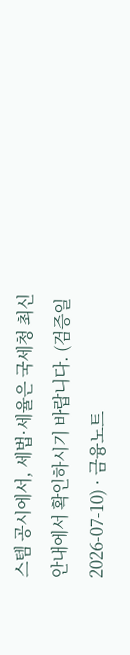스템 공시에서, 세법·세율은 국세청 최신 안내에서 확인하시기 바랍니다. (검증일 2026-07-10) · 금융노트